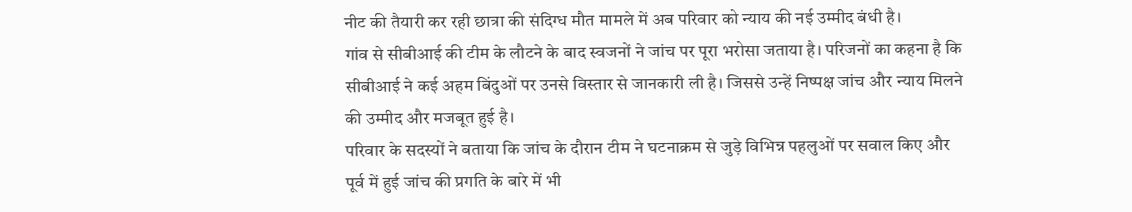नीट की तैयारी कर रही छात्रा की संदिग्ध मौत मामले में अब परिवार को न्याय की नई उम्मीद बंधी है।
गांव से सीबीआई की टीम के लौटने के बाद स्वजनों ने जांच पर पूरा भरोसा जताया है। परिजनों का कहना है कि सीबीआई ने कई अहम बिंदुओं पर उनसे विस्तार से जानकारी ली है। जिससे उन्हें निष्पक्ष जांच और न्याय मिलने की उम्मीद और मजबूत हुई है।
परिवार के सदस्यों ने बताया कि जांच के दौरान टीम ने घटनाक्रम से जुड़े विभिन्न पहलुओं पर सवाल किए और पूर्व में हुई जांच की प्रगति के बारे में भी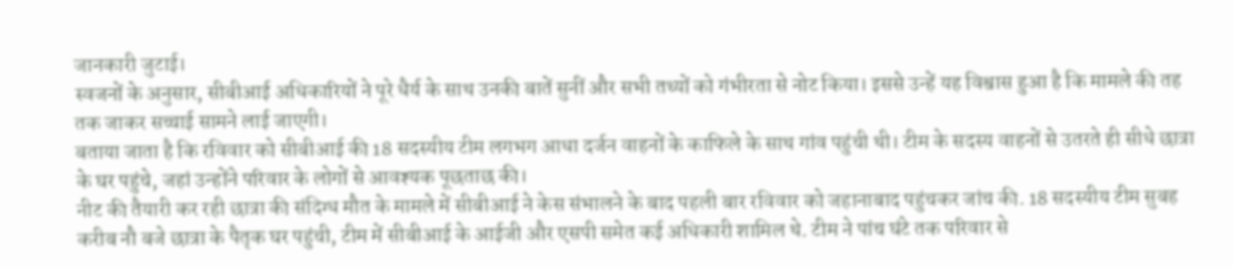जानकारी जुटाई।
स्वजनों के अनुसार, सीबीआई अधिकारियों ने पूरे धैर्य के साथ उनकी बातें सुनीं और सभी तथ्यों को गंभीरता से नोट किया। इससे उन्हें यह विश्वास हुआ है कि मामले की तह तक जाकर सच्चाई सामने लाई जाएगी।
बताया जाता है कि रविवार को सीबीआई की 18 सदस्यीय टीम लगभग आधा दर्जन वाहनों के काफिले के साथ गांव पहुंची थी। टीम के सदस्य वाहनों से उतरते ही सीधे छात्रा के घर पहुंचे, जहां उन्होंने परिवार के लोगों से आवश्यक पूछताछ की।
नीट की तैयारी कर रही छात्रा की संदिग्ध मौत के मामले में सीबीआई ने केस संभालने के बाद पहली बार रविवार को जहानाबाद पहुंचकर जांच की. 18 सदस्यीय टीम सुबह करीब नौ बजे छात्रा के पैतृक घर पहुंची, टीम में सीबीआई के आईजी और एसपी समेत कई अधिकारी शामिल थे. टीम ने पांच घंटे तक परिवार से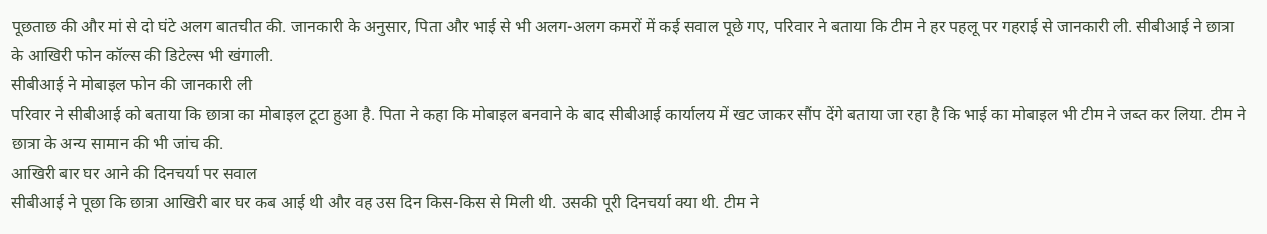पूछताछ की और मां से दो घंटे अलग बातचीत की. जानकारी के अनुसार, पिता और भाई से भी अलग-अलग कमरों में कई सवाल पूछे गए, परिवार ने बताया कि टीम ने हर पहलू पर गहराई से जानकारी ली. सीबीआई ने छात्रा के आखिरी फोन कॉल्स की डिटेल्स भी खंगाली.
सीबीआई ने मोबाइल फोन की जानकारी ली
परिवार ने सीबीआई को बताया कि छात्रा का मोबाइल टूटा हुआ है. पिता ने कहा कि मोबाइल बनवाने के बाद सीबीआई कार्यालय में खट जाकर सौंप देंगे बताया जा रहा है कि भाई का मोबाइल भी टीम ने जब्त कर लिया. टीम ने छात्रा के अन्य सामान की भी जांच की.
आखिरी बार घर आने की दिनचर्या पर सवाल
सीबीआई ने पूछा कि छात्रा आखिरी बार घर कब आई थी और वह उस दिन किस-किस से मिली थी. उसकी पूरी दिनचर्या क्या थी. टीम ने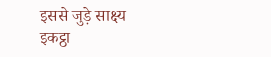इससे जुड़े साक्ष्य इकट्ठा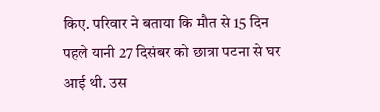किए. परिवार ने बताया कि मौत से 15 दिन पहले यानी 27 दिसंबर को छात्रा पटना से घर आई थी. उस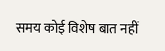समय कोई विशेष बात नहीं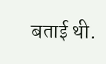बताई थी.